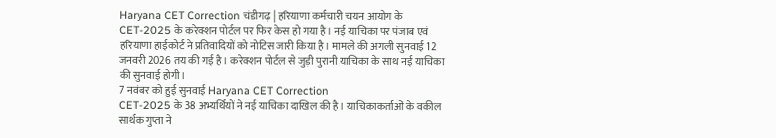Haryana CET Correction चंडीगढ़ | हरियाणा कर्मचारी चयन आयोग के CET-2025 के करेक्शन पोर्टल पर फिर केस हो गया है। नई याचिका पर पंजाब एवं हरियाणा हाईकोर्ट ने प्रतिवादियों को नोटिस जारी किया है। मामले की अगली सुनवाई 12 जनवरी 2026 तय की गई है। करेक्शन पोर्टल से जुड़ी पुरानी याचिका के साथ नई याचिका की सुनवाई होगी।
7 नवंबर को हुई सुनवाई Haryana CET Correction
CET-2025 के 38 अभ्यर्थियों ने नई याचिका दाखिल की है। याचिकाकर्ताओं के वकील सार्थक गुप्ता ने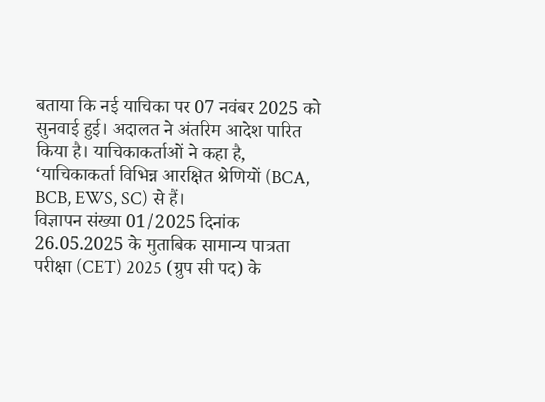बताया कि नई याचिका पर 07 नवंबर 2025 को सुनवाई हुई। अदालत ने अंतरिम आदेश पारित किया है। याचिकाकर्ताओं ने कहा है, ‘याचिकाकर्ता विभिन्न आरक्षित श्रेणियों (BCA, BCB, EWS, SC) से हैं।
विज्ञापन संख्या 01/2025 दिनांक 26.05.2025 के मुताबिक सामान्य पात्रता परीक्षा (CET) 2025 (ग्रुप सी पद) के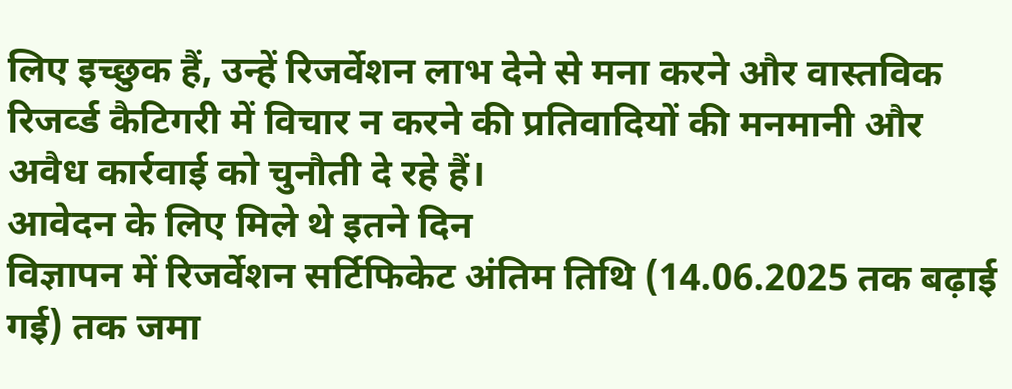लिए इच्छुक हैं, उन्हें रिजर्वेशन लाभ देने से मना करने और वास्तविक रिजर्व्ड कैटिगरी में विचार न करने की प्रतिवादियों की मनमानी और अवैध कार्रवाई को चुनौती दे रहे हैं।
आवेदन के लिए मिले थे इतने दिन
विज्ञापन में रिजर्वेशन सर्टिफिकेट अंतिम तिथि (14.06.2025 तक बढ़ाई गई) तक जमा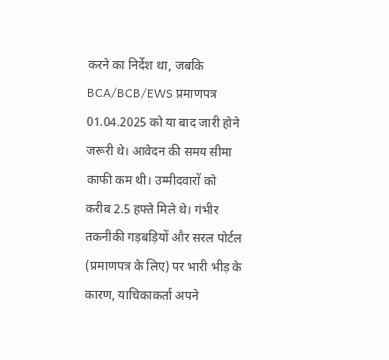करने का निर्देश था, जबकि BCA/BCB/EWS प्रमाणपत्र 01.04.2025 को या बाद जारी होने जरूरी थे। आवेदन की समय सीमा काफी कम थी। उम्मीदवारों को करीब 2.5 हफ्ते मिले थे। गंभीर तकनीकी गड़बड़ियों और सरल पोर्टल (प्रमाणपत्र के लिए) पर भारी भीड़ के कारण, याचिकाकर्ता अपने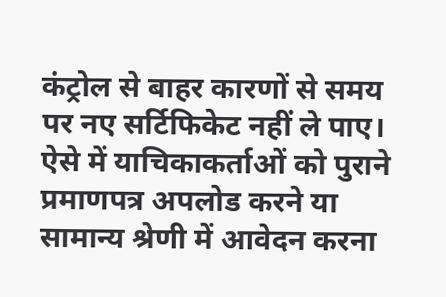कंट्रोल से बाहर कारणों से समय पर नए सर्टिफिकेट नहीं ले पाए।
ऐसे में याचिकाकर्ताओं को पुराने प्रमाणपत्र अपलोड करने या सामान्य श्रेणी में आवेदन करना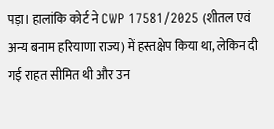पड़ा। हालांकि कोर्ट ने CWP 17581/2025 (शीतल एवं अन्य बनाम हरियाणा राज्य) में हस्तक्षेप किया था, लेकिन दी गई राहत सीमित थी और उन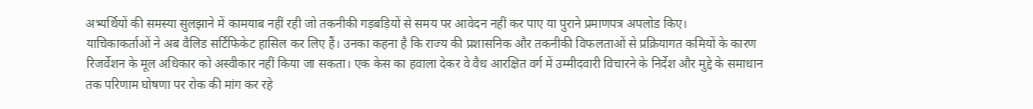अभ्यर्थियों की समस्या सुलझाने में कामयाब नहीं रही जो तकनीकी गड़बड़ियों से समय पर आवेदन नहीं कर पाए या पुराने प्रमाणपत्र अपलोड किए।
याचिकाकर्ताओं ने अब वैलिड सर्टिफिकेट हासिल कर लिए हैं। उनका कहना है कि राज्य की प्रशासनिक और तकनीकी विफलताओं से प्रक्रियागत कमियों के कारण रिजर्वेशन के मूल अधिकार को अस्वीकार नहीं किया जा सकता। एक केस का हवाला देकर वे वैध आरक्षित वर्ग में उम्मीदवारी विचारने के निर्देश और मुद्दे के समाधान तक परिणाम घोषणा पर रोक की मांग कर रहे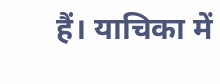हैं। याचिका में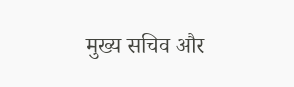मुख्य सचिव और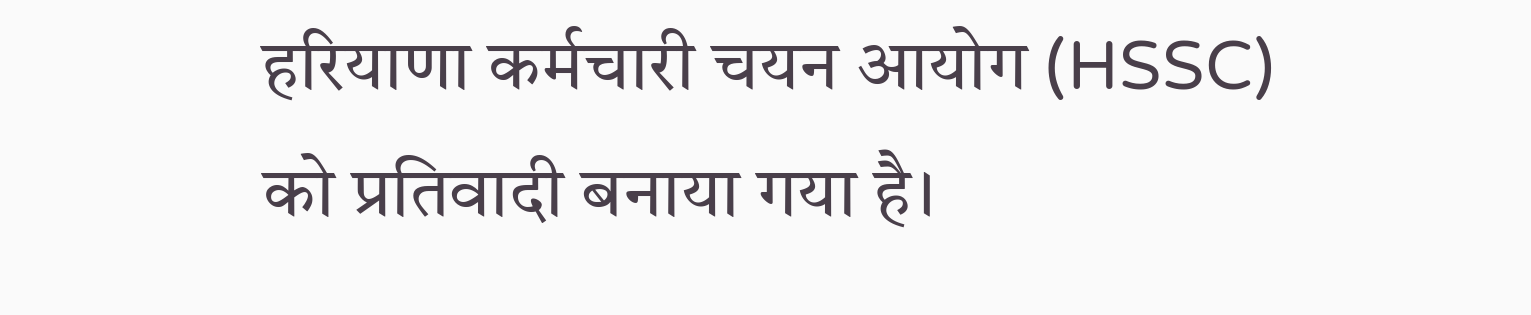हरियाणा कर्मचारी चयन आयोग (HSSC) को प्रतिवादी बनाया गया है।